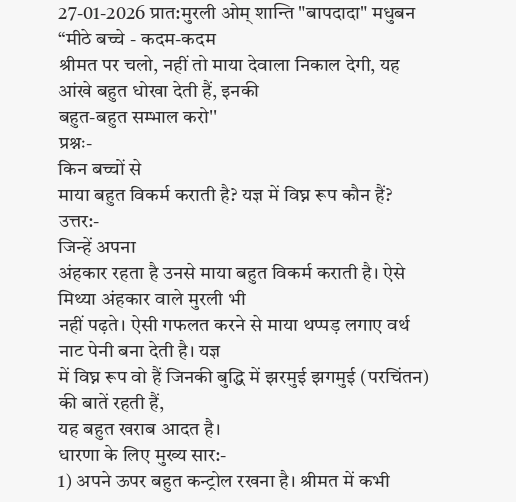27-01-2026 प्रात:मुरली ओम् शान्ति "बापदादा" मधुबन
“मीठे बच्चे - कदम-कदम
श्रीमत पर चलो, नहीं तो माया देवाला निकाल देगी, यह आंखे बहुत धोखा देती हैं, इनकी
बहुत-बहुत सम्भाल करो''
प्रश्नः-
किन बच्चों से
माया बहुत विकर्म कराती है? यज्ञ में विघ्न रूप कौन हैं?
उत्तर:-
जिन्हें अपना
अंहकार रहता है उनसे माया बहुत विकर्म कराती है। ऐसे मिथ्या अंहकार वाले मुरली भी
नहीं पढ़ते। ऐसी गफलत करने से माया थप्पड़ लगाए वर्थ नाट पेनी बना देती है। यज्ञ
में विघ्न रूप वो हैं जिनकी बुद्धि में झरमुई झगमुई (परचिंतन) की बातें रहती हैं,
यह बहुत खराब आदत है।
धारणा के लिए मुख्य सार:-
1) अपने ऊपर बहुत कन्ट्रोल रखना है। श्रीमत में कभी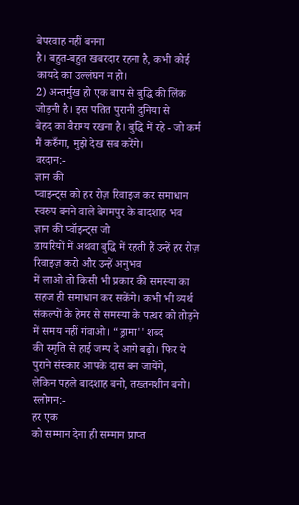बेपरवाह नहीं बनना
है। बहुत-बहुत खबरदार रहना है, कभी कोई कायदे का उल्लंघन न हो।
2) अन्तर्मुख हो एक बाप से बुद्धि की लिंक जोड़नी है। इस पतित पुरानी दुनिया से
बेहद का वैराग्य रखना है। बुद्धि में रहे - जो कर्म मैं करुँगा, मुझे देख सब करेंगे।
वरदान:-
ज्ञान की
प्वाइन्ट्स को हर रोज़ रिवाइज कर समाधान स्वरुप बनने वाले बेगमपुर के बादशाह भव
ज्ञान की प्वॉइन्ट्स जो
डायरियों में अथवा बुद्धि में रहती हैं उन्हें हर रोज़ रिवाइज़ करो और उन्हें अनुभव
में लाओ तो किसी भी प्रकार की समस्या का सहज ही समाधान कर सकेंगे। कभी भी व्यर्थ
संकल्पों के हेमर से समस्या के पत्थर को तोड़ने में समय नहीं गंवाओ। “ड्रामा'' शब्द
की स्मृति से हाई जम्प दे आगे बढ़ो। फिर ये पुराने संस्कार आपके दास बन जायेंगे,
लेकिन पहले बादशाह बनो, तख्तनशीन बनो।
स्लोगन:-
हर एक
को सम्मान देना ही सम्मान प्राप्त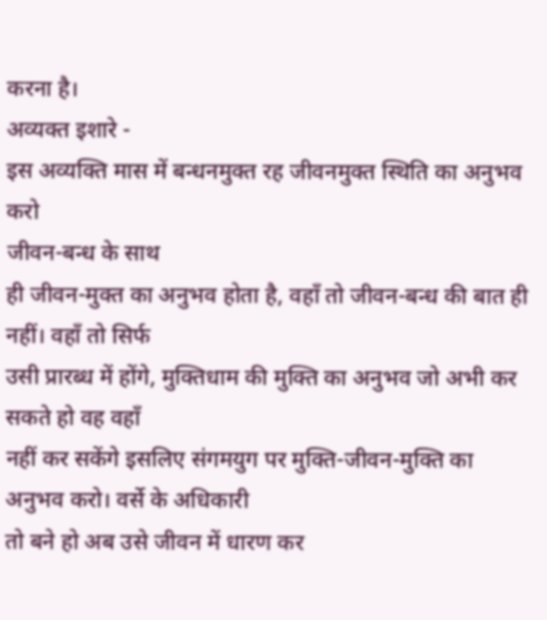करना है।
अव्यक्त इशारे -
इस अव्यक्ति मास में बन्धनमुक्त रह जीवनमुक्त स्थिति का अनुभव करो
जीवन-बन्ध के साथ
ही जीवन-मुक्त का अनुभव होता है, वहाँ तो जीवन-बन्ध की बात ही नहीं। वहाँ तो सिर्फ
उसी प्रारब्ध में होंगे, मुक्तिधाम की मुक्ति का अनुभव जो अभी कर सकते हो वह वहाँ
नहीं कर सकेंगे इसलिए संगमयुग पर मुक्ति-जीवन-मुक्ति का अनुभव करो। वर्से के अधिकारी
तो बने हो अब उसे जीवन में धारण कर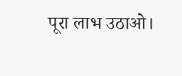पूरा लाभ उठाओ।